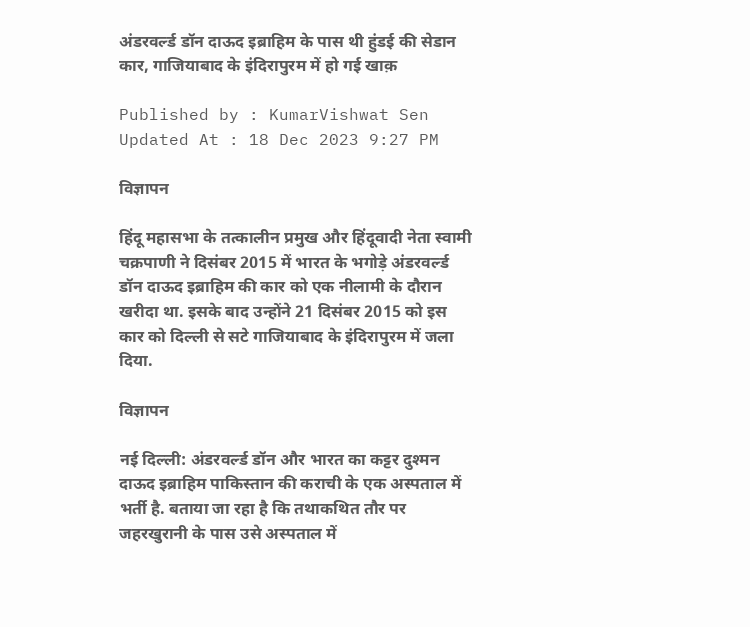अंडरवर्ल्ड डॉन दाऊद इब्राहिम के पास थी हुंडई की सेडान कार, गाजियाबाद के इंदिरापुरम में हो गई खाक़

Published by : KumarVishwat Sen Updated At : 18 Dec 2023 9:27 PM

विज्ञापन

हिंदू महासभा के तत्कालीन प्रमुख और हिंदूवादी नेता स्वामी चक्रपाणी ने दिसंबर 2015 में भारत के भगोड़े अंडरवर्ल्ड डॉन दाऊद इब्राहिम की कार को एक नीलामी के दौरान खरीदा था. इसके बाद उन्होंने 21 दिसंबर 2015 को इस कार को दिल्ली से सटे गाजियाबाद के इंदिरापुरम में जला दिया.

विज्ञापन

नई दिल्ली: अंडरवर्ल्ड डॉन और भारत का कट्टर दुश्मन दाऊद इब्राहिम पाकिस्तान की कराची के एक अस्पताल में भर्ती है. बताया जा रहा है कि तथाकथित तौर पर जहरखुरानी के पास उसे अस्पताल में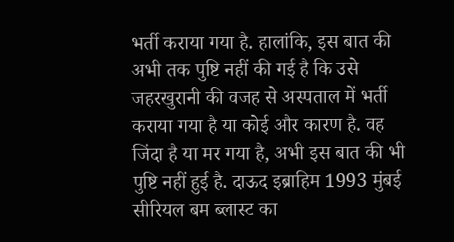भर्ती कराया गया है. हालांकि, इस बात की अभी तक पुष्टि नहीं की गई है कि उसे जहरखुरानी की वजह से अस्पताल में भर्ती कराया गया है या कोई और कारण है. वह जिंदा है या मर गया है, अभी इस बात की भी पुष्टि नहीं हुई है. दाऊद इब्राहिम 1993 मुंबई सीरियल बम ब्लास्ट का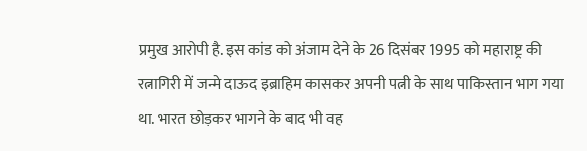प्रमुख आरोपी है. इस कांड को अंजाम देने के 26 दिसंबर 1995 को महाराष्ट्र की रत्नागिरी में जन्मे दाऊद इब्राहिम कासकर अपनी पत्नी के साथ पाकिस्तान भाग गया था. भारत छोड़कर भागने के बाद भी वह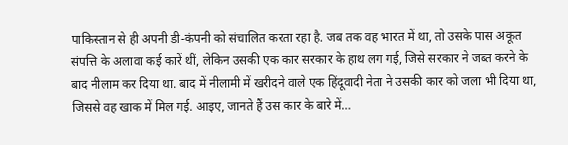पाकिस्तान से ही अपनी डी-कंपनी को संचालित करता रहा है. जब तक वह भारत में था, तो उसके पास अकूत संपत्ति के अलावा कई कारें थीं, लेकिन उसकी एक कार सरकार के हाथ लग गई, जिसे सरकार ने जब्त करने के बाद नीलाम कर दिया था. बाद में नीलामी में खरीदने वाले एक हिंदूवादी नेता ने उसकी कार को जला भी दिया था, जिससे वह खाक में मिल गई. आइए, जानते हैं उस कार के बारे में…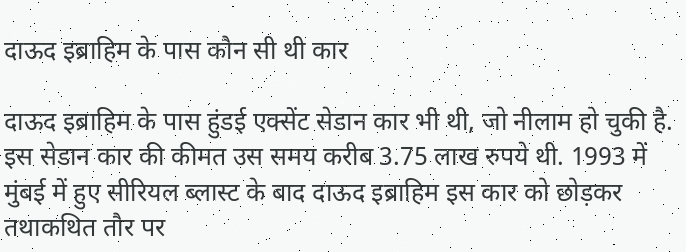दाऊद इब्राहिम के पास कौन सी थी कार

दाऊद इब्राहिम के पास हुंडई एक्सेंट सेडान कार भी थी, जो नीलाम हो चुकी है. इस सेडान कार की कीमत उस समय करीब 3.75 लाख रुपये थी. 1993 में मुंबई में हुए सीरियल ब्लास्ट के बाद दाऊद इब्राहिम इस कार को छोड़कर तथाकथित तौर पर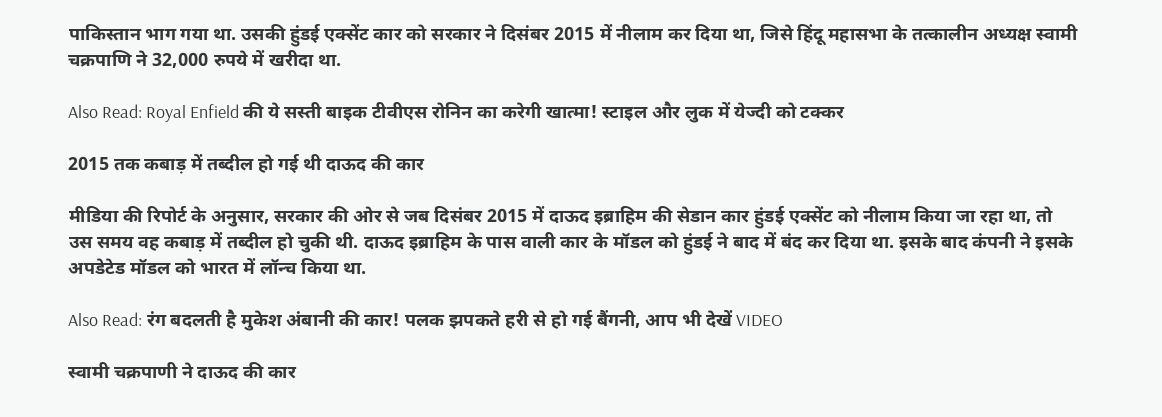पाकिस्तान भाग गया था. उसकी हुंडई एक्सेंट कार को सरकार ने दिसंबर 2015 में नीलाम कर दिया था, जिसे हिंदू महासभा के तत्कालीन अध्यक्ष स्वामी चक्रपाणि ने 32,000 रुपये में खरीदा था.

Also Read: Royal Enfield की ये सस्ती बाइक टीवीएस रोनिन का करेगी खात्मा! स्टाइल और लुक में येज्दी को टक्कर

2015 तक कबाड़ में तब्दील हो गई थी दाऊद की कार

मीडिया की रिपोर्ट के अनुसार, सरकार की ओर से जब दिसंबर 2015 में दाऊद इब्राहिम की सेडान कार हुंडई एक्सेंट को नीलाम किया जा रहा था, तो उस समय वह कबाड़ में तब्दील हो चुकी थी. दाऊद इब्राहिम के पास वाली कार के मॉडल को हुंडई ने बाद में बंद कर दिया था. इसके बाद कंपनी ने इसके अपडेटेड मॉडल को भारत में लॉन्च किया था.

Also Read: रंग बदलती है मुकेश अंबानी की कार! पलक झपकते हरी से हो गई बैंगनी, आप भी देखें VIDEO

स्वामी चक्रपाणी ने दाऊद की कार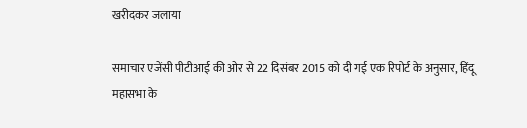खरीदकर जलाया

समाचार एजेंसी पीटीआई की ओर से 22 दिसंबर 2015 को दी गई एक रिपोर्ट के अनुसार, हिंदू महासभा के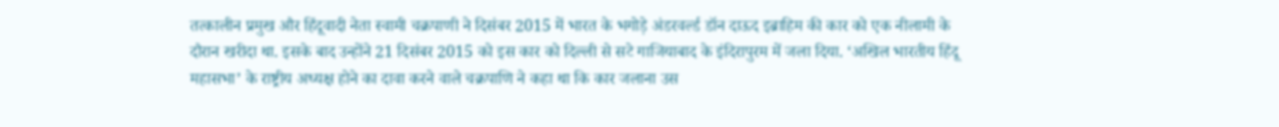तत्कालीन प्रमुख और हिंदूवादी नेता स्वामी चक्रपाणी ने दिसंबर 2015 में भारत के भगोड़े अंडरवर्ल्ड डॉन दाऊद इब्राहिम की कार को एक नीलामी के दौरान खरीदा था. इसके बाद उन्होंने 21 दिसंबर 2015 को इस कार को दिल्ली से सटे गाजियाबाद के इंदिरापुरम में जला दिया. ‘अखिल भारतीय हिंदू महासभा’ के राष्ट्रीय अध्यक्ष होने का दावा करने वाले चक्रपाणि ने कहा था कि कार जलाना उस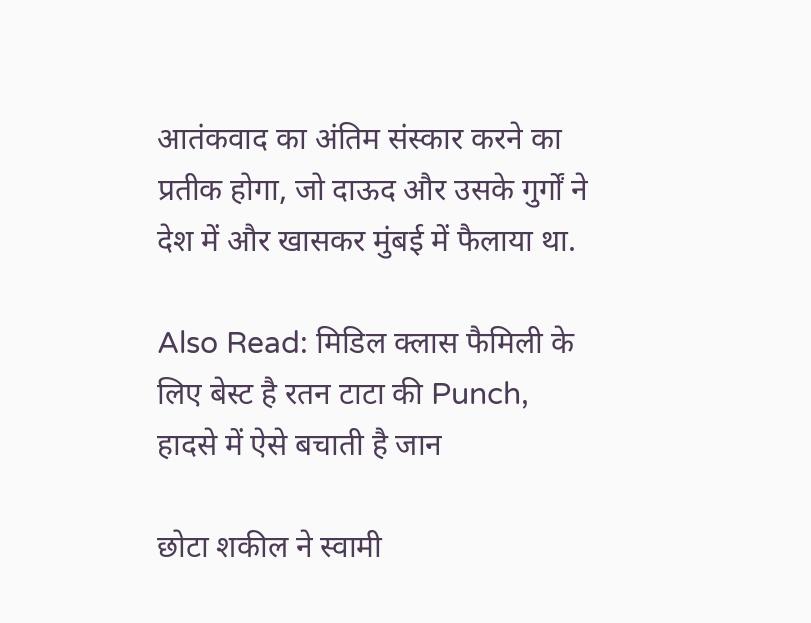आतंकवाद का अंतिम संस्कार करने का प्रतीक होगा, जो दाऊद और उसके गुर्गों ने देश में और खासकर मुंबई में फैलाया था.

Also Read: मिडिल क्लास फैमिली के लिए बेस्ट है रतन टाटा की Punch, हादसे में ऐसे बचाती है जान

छोटा शकील ने स्वामी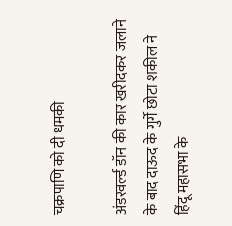चक्रपाणि को दी धमकी

अंडरवर्ल्ड डॉन की कार खरीदकर जलाने के बाद दाऊद के गुर्गे छोटा शकील ने हिंदू महासभा के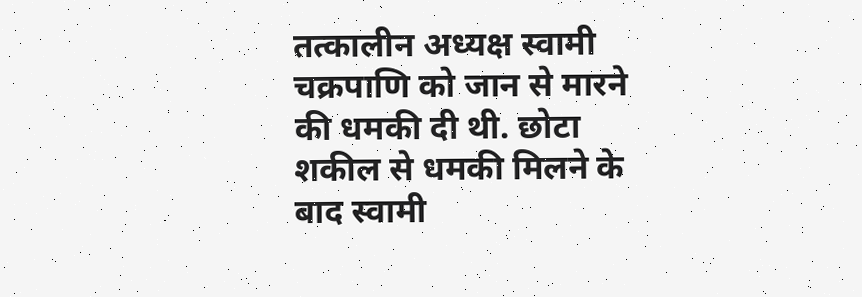तत्कालीन अध्यक्ष स्वामी चक्रपाणि को जान से मारने की धमकी दी थी. छोटा शकील से धमकी मिलने के बाद स्वामी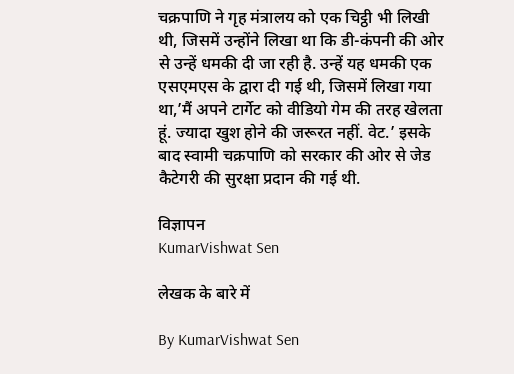चक्रपाणि ने गृह मंत्रालय को एक चिट्ठी भी लिखी थी, जिसमें उन्होंने लिखा था कि डी-कंपनी की ओर से उन्हें धमकी दी जा रही है. उन्हें यह धमकी एक एसएमएस के द्वारा दी गई थी, जिसमें लिखा गया था,’मैं अपने टार्गेट को वीडियो गेम की तरह खेलता हूं. ज्यादा खुश होने की जरूरत नहीं. वेट.’ इसके बाद स्वामी चक्रपाणि को सरकार की ओर से जेड कैटेगरी की सुरक्षा प्रदान की गई थी.

विज्ञापन
KumarVishwat Sen

लेखक के बारे में

By KumarVishwat Sen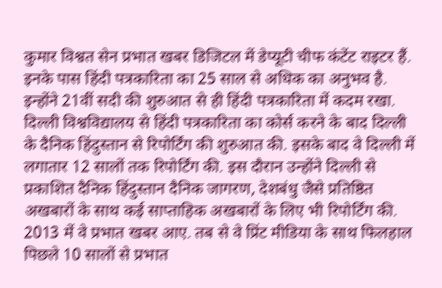कुमार विश्वत सेन प्रभात खबर डिजिटल में डेप्यूटी चीफ कंटेंट राइटर हैं. इनके पास हिंदी पत्रकारिता का 25 साल से अधिक का अनुभव है. इन्होंने 21वीं सदी की शुरुआत से ही हिंदी पत्रकारिता में कदम रखा. दिल्ली विश्वविद्यालय से हिंदी पत्रकारिता का कोर्स करने के बाद दिल्ली के दैनिक हिंदुस्तान से रिपोर्टिंग की शुरुआत की. इसके बाद वे दिल्ली में लगातार 12 सालों तक रिपोर्टिंग की. इस दौरान उन्होंने दिल्ली से प्रकाशित दैनिक हिंदुस्तान दैनिक जागरण, देशबंधु जैसे प्रतिष्ठित अखबारों के साथ कई साप्ताहिक अखबारों के लिए भी रिपोर्टिंग की. 2013 में वे प्रभात खबर आए. तब से वे प्रिंट मीडिया के साथ फिलहाल पिछले 10 सालों से प्रभात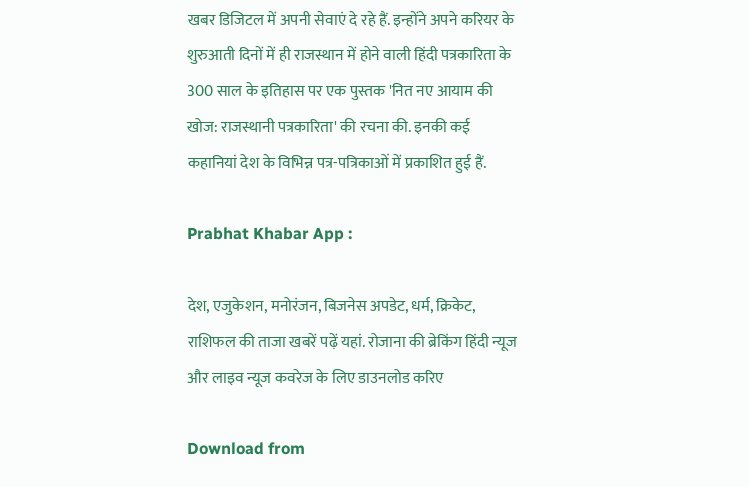खबर डिजिटल में अपनी सेवाएं दे रहे हैं. इन्होंने अपने करियर के शुरुआती दिनों में ही राजस्थान में होने वाली हिंदी पत्रकारिता के 300 साल के इतिहास पर एक पुस्तक 'नित नए आयाम की खोज: राजस्थानी पत्रकारिता' की रचना की. इनकी कई कहानियां देश के विभिन्न पत्र-पत्रिकाओं में प्रकाशित हुई हैं.

Prabhat Khabar App :

देश, एजुकेशन, मनोरंजन, बिजनेस अपडेट, धर्म, क्रिकेट, राशिफल की ताजा खबरें पढ़ें यहां. रोजाना की ब्रेकिंग हिंदी न्यूज और लाइव न्यूज कवरेज के लिए डाउनलोड करिए

Download from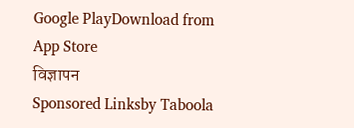Google PlayDownload from App Store
विज्ञापन
Sponsored Linksby Taboola